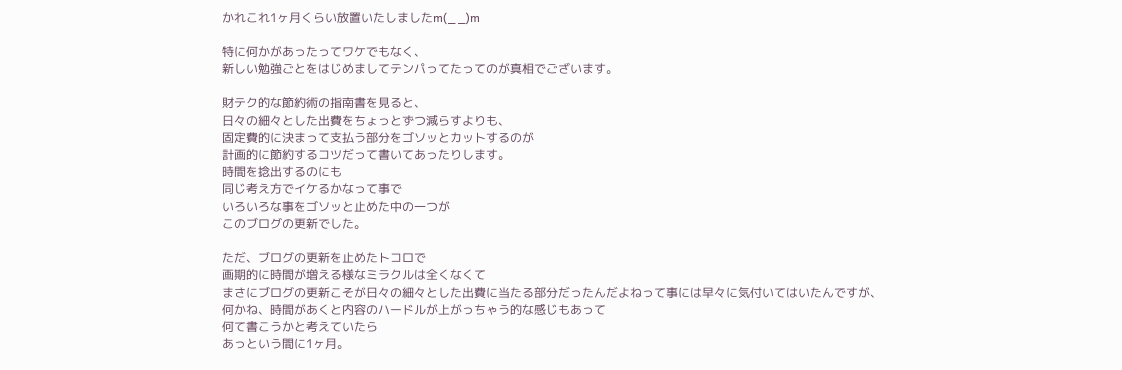かれこれ1ヶ月くらい放置いたしましたm(_ _)m

特に何かがあったってワケでもなく、
新しい勉強ごとをはじめましてテンパってたってのが真相でございます。

財テク的な節約術の指南書を見ると、
日々の細々とした出費をちょっとずつ減らすよりも、
固定費的に決まって支払う部分をゴソッとカットするのが
計画的に節約するコツだって書いてあったりします。
時間を捻出するのにも
同じ考え方でイケるかなって事で
いろいろな事をゴソッと止めた中の一つが
このブログの更新でした。

ただ、ブログの更新を止めたトコロで
画期的に時間が増える様なミラクルは全くなくて
まさにブログの更新こそが日々の細々とした出費に当たる部分だったんだよねって事には早々に気付いてはいたんですが、
何かね、時間があくと内容のハードルが上がっちゃう的な感じもあって
何て書こうかと考えていたら
あっという間に1ヶ月。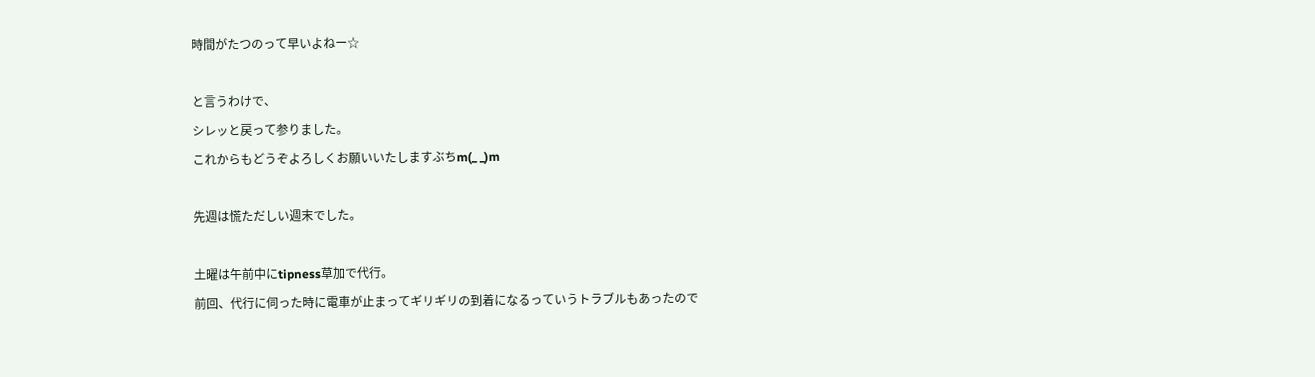時間がたつのって早いよねー☆

と言うわけで、
シレッと戻って参りました。
これからもどうぞよろしくお願いいたしますぶちm(_ _)m

先週は慌ただしい週末でした。

土曜は午前中にtipness草加で代行。
前回、代行に伺った時に電車が止まってギリギリの到着になるっていうトラブルもあったので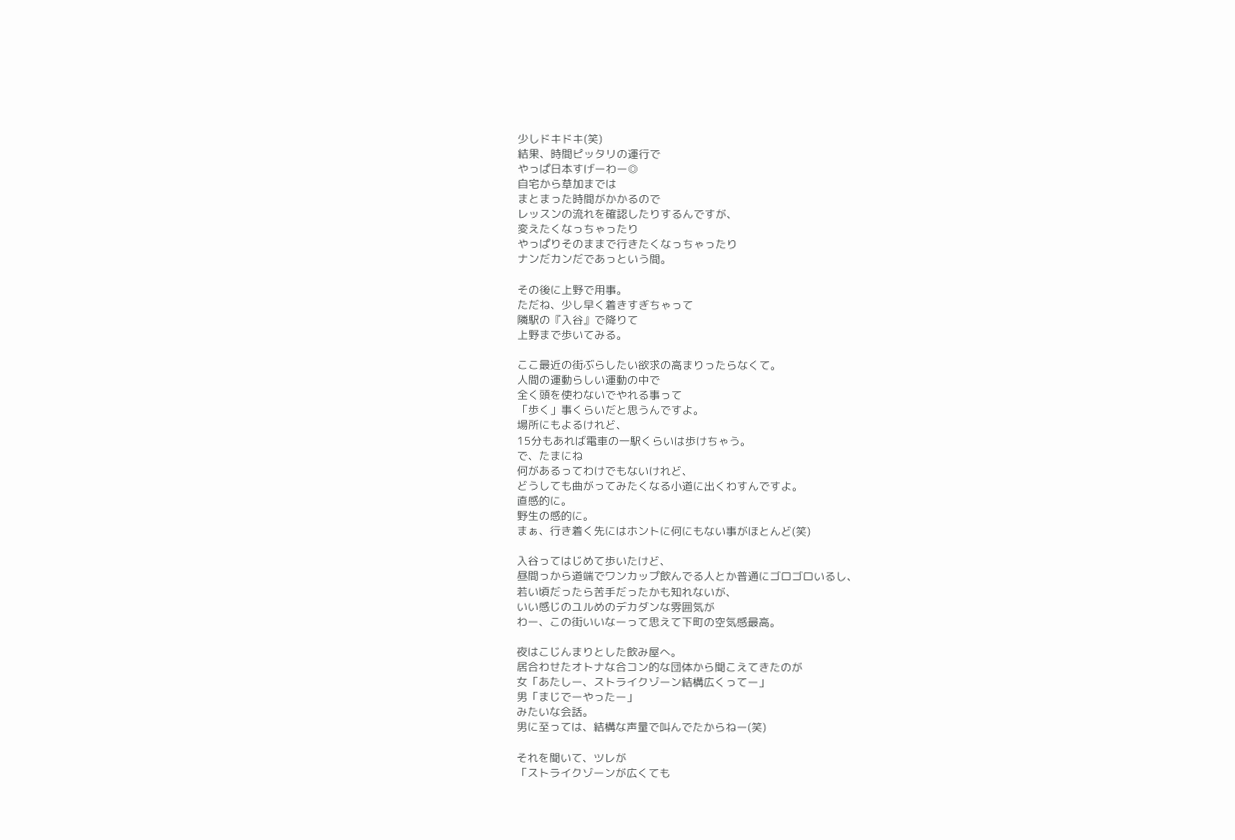少しドキドキ(笑)
結果、時間ピッタリの運行で
やっぱ日本すげーわー◎
自宅から草加までは
まとまった時間がかかるので
レッスンの流れを確認したりするんですが、
変えたくなっちゃったり
やっぱりそのままで行きたくなっちゃったり
ナンだカンだであっという間。

その後に上野で用事。
ただね、少し早く着きすぎちゃって
隣駅の『入谷』で降りて
上野まで歩いてみる。

ここ最近の街ぶらしたい欲求の高まりったらなくて。
人間の運動らしい運動の中で
全く頭を使わないでやれる事って
「歩く」事くらいだと思うんですよ。
場所にもよるけれど、
15分もあれば電車の一駅くらいは歩けちゃう。
で、たまにね
何があるってわけでもないけれど、
どうしても曲がってみたくなる小道に出くわすんですよ。
直感的に。
野生の感的に。
まぁ、行き着く先にはホントに何にもない事がほとんど(笑)

入谷ってはじめて歩いたけど、
昼間っから道端でワンカップ飲んでる人とか普通にゴロゴロいるし、
若い頃だったら苦手だったかも知れないが、
いい感じのユルめのデカダンな雰囲気が
わー、この街いいなーって思えて下町の空気感最高。

夜はこじんまりとした飲み屋へ。
居合わせたオトナな合コン的な団体から聞こえてきたのが
女「あたしー、ストライクゾーン結構広くってー」
男「まじでーやったー」
みたいな会話。
男に至っては、結構な声量で叫んでたからねー(笑)

それを聞いて、ツレが
「ストライクゾーンが広くても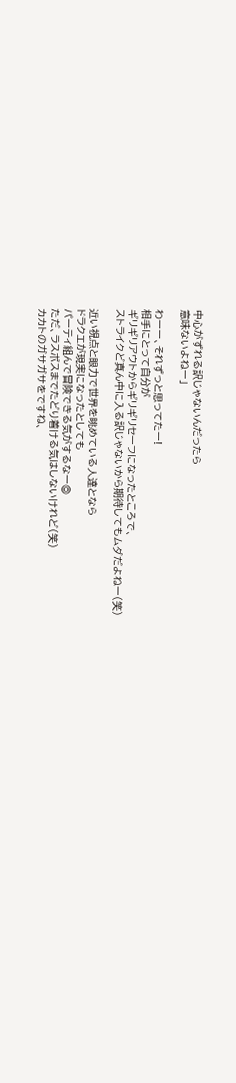中心がずれる訳じゃないんだったら
意味ないよねー」

わーー、それずっと思ってたー!
相手にとって自分が
ギリギリアウトからギリギリセーフになったところで、
ストライクど真ん中に入る訳じゃないから期待してもムダだよねー(笑)

近い視点と眼力で世界を眺めている人達となら
ドラクエが現実になったとしても
パーティ組んで冒険できる気がするなー◎
ただ、ラスボスまでたどり着ける気はしないけれど(笑)
カカトのガサガサをですね、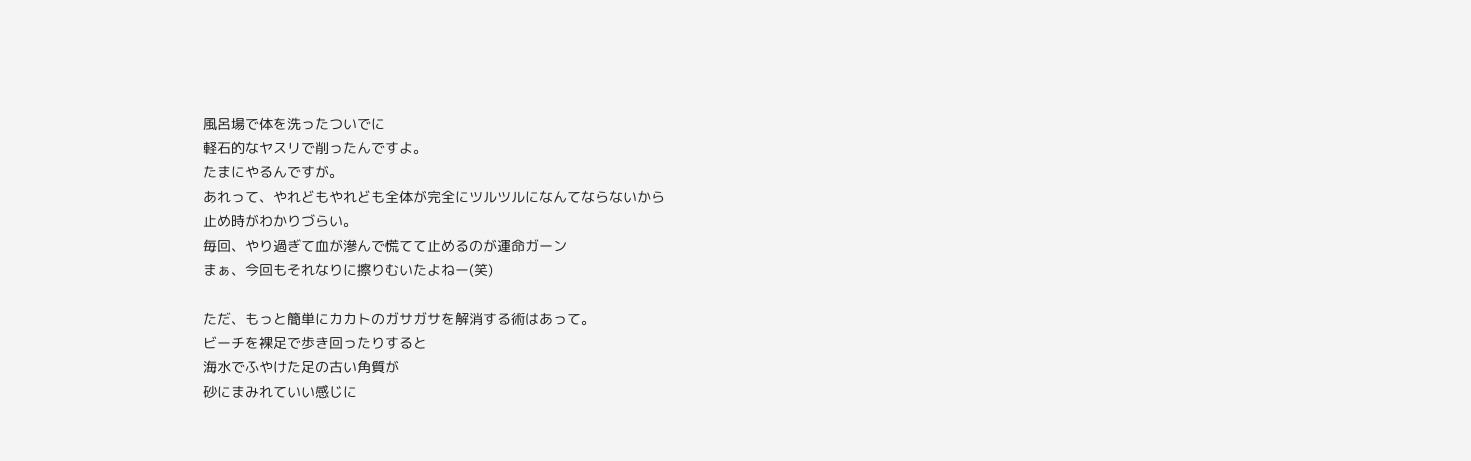風呂場で体を洗ったついでに
軽石的なヤスリで削ったんですよ。
たまにやるんですが。
あれって、やれどもやれども全体が完全にツルツルになんてならないから
止め時がわかりづらい。
毎回、やり過ぎて血が滲んで慌てて止めるのが運命ガーン
まぁ、今回もそれなりに擦りむいたよねー(笑)

ただ、もっと簡単にカカトのガサガサを解消する術はあって。
ビーチを裸足で歩き回ったりすると
海水でふやけた足の古い角質が
砂にまみれていい感じに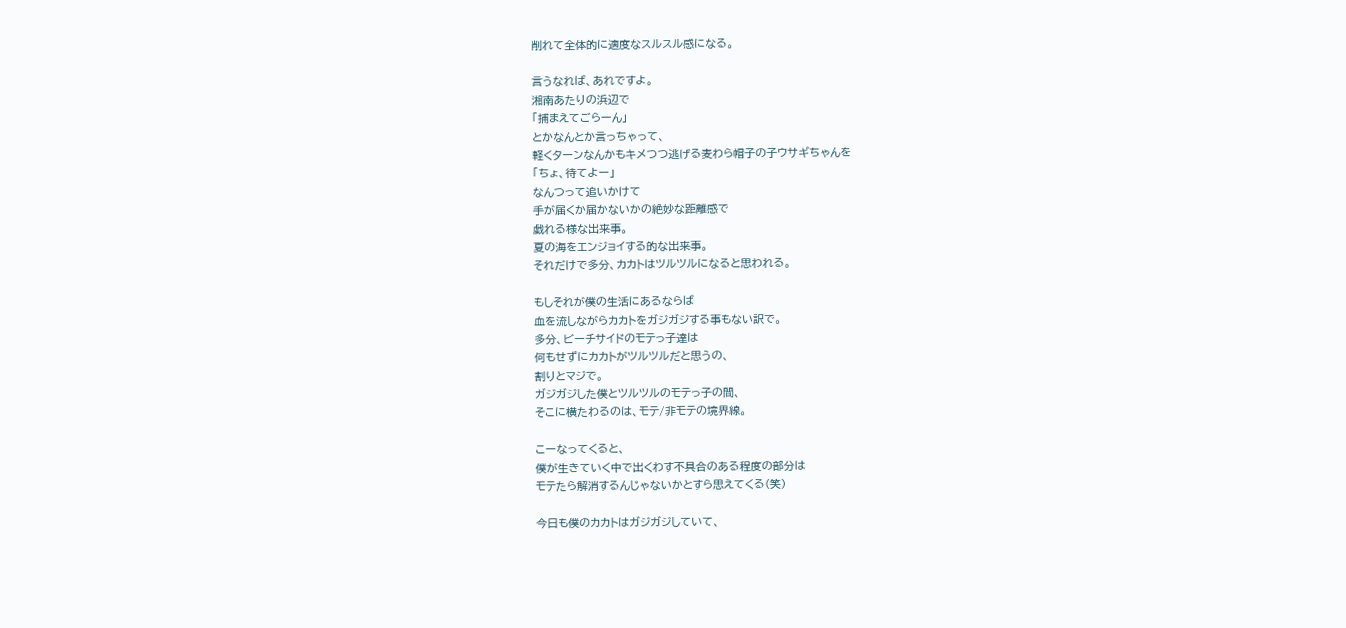削れて全体的に適度なスルスル感になる。

言うなれば、あれですよ。
湘南あたりの浜辺で
「捕まえてごらーん」
とかなんとか言っちゃって、
軽くターンなんかもキメつつ逃げる麦わら帽子の子ウサギちゃんを
「ちょ、待てよー」
なんつって追いかけて
手が届くか届かないかの絶妙な距離感で
戯れる様な出来事。
夏の海をエンジョイする的な出来事。
それだけで多分、カカトはツルツルになると思われる。

もしそれが僕の生活にあるならば
血を流しながらカカトをガジガジする事もない訳で。
多分、ビーチサイドのモテっ子達は
何もせずにカカトがツルツルだと思うの、
割りとマジで。
ガジガジした僕とツルツルのモテっ子の間、
そこに横たわるのは、モテ/非モテの境界線。

こーなってくると、
僕が生きていく中で出くわす不具合のある程度の部分は
モテたら解消するんじゃないかとすら思えてくる(笑)

今日も僕のカカトはガジガジしていて、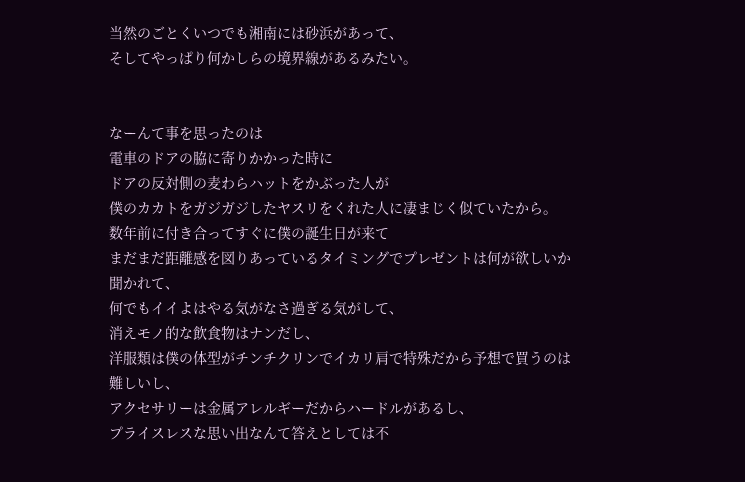当然のごとくいつでも湘南には砂浜があって、
そしてやっぱり何かしらの境界線があるみたい。


なーんて事を思ったのは
電車のドアの脇に寄りかかった時に
ドアの反対側の麦わらハットをかぶった人が
僕のカカトをガジガジしたヤスリをくれた人に凄まじく似ていたから。
数年前に付き合ってすぐに僕の誕生日が来て
まだまだ距離感を図りあっているタイミングでプレゼントは何が欲しいか聞かれて、
何でもイイよはやる気がなさ過ぎる気がして、
消えモノ的な飲食物はナンだし、
洋服類は僕の体型がチンチクリンでイカリ肩で特殊だから予想で買うのは難しいし、
アクセサリーは金属アレルギーだからハードルがあるし、
プライスレスな思い出なんて答えとしては不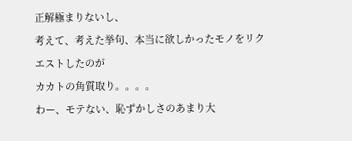正解極まりないし、
考えて、考えた挙句、本当に欲しかったモノをリクエストしたのが
カカトの角質取り。。。。
わー、モテない、恥ずかしさのあまり大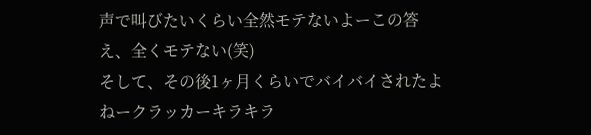声で叫びたいくらい全然モテないよーこの答え、全くモテない(笑)
そして、その後1ヶ月くらいでバイバイされたよねークラッカーキラキラ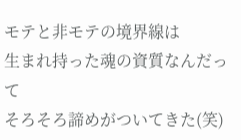モテと非モテの境界線は
生まれ持った魂の資質なんだって
そろそろ諦めがついてきた(笑)